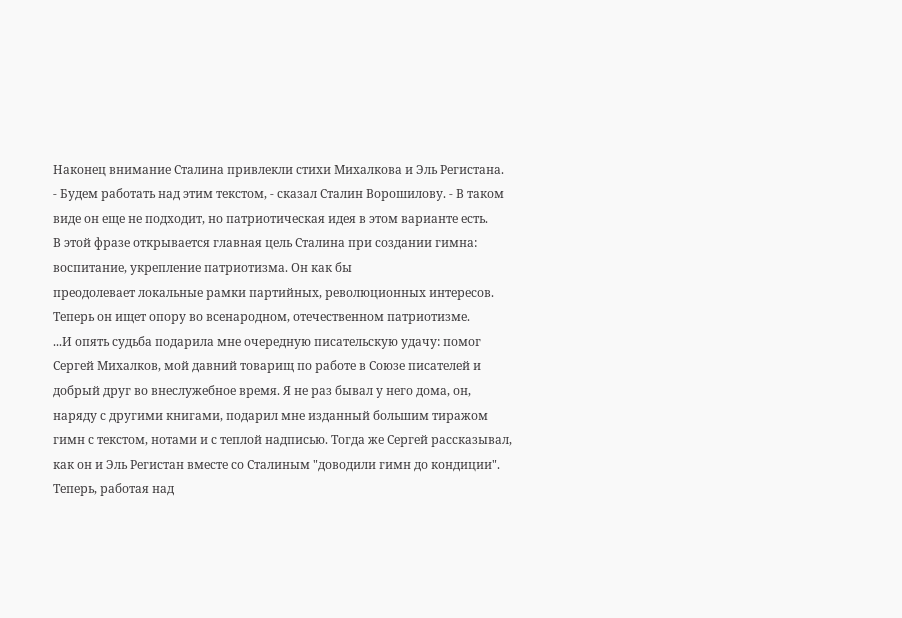Наконец внимание Сталина привлекли стихи Михалкова и Эль Регистана.
- Будем работать над этим текстом, - сказал Сталин Ворошилову. - В таком виде он еще не подходит, но патриотическая идея в этом варианте есть.
В этой фразе открывается главная цель Сталина при создании гимна: воспитание, укрепление патриотизма. Он как бы
преодолевает локальные рамки партийных, революционных интересов. Теперь он ищет опору во всенародном, отечественном патриотизме.
...И опять судьба подарила мне очередную писательскую удачу: помог Сергей Михалков, мой давний товарищ по работе в Союзе писателей и добрый друг во внеслужебное время. Я не раз бывал у него дома, он, наряду с другими книгами, подарил мне изданный большим тиражом гимн с текстом, нотами и с теплой надписью. Тогда же Сергей рассказывал, как он и Эль Регистан вместе со Сталиным "доводили гимн до кондиции".
Теперь, работая над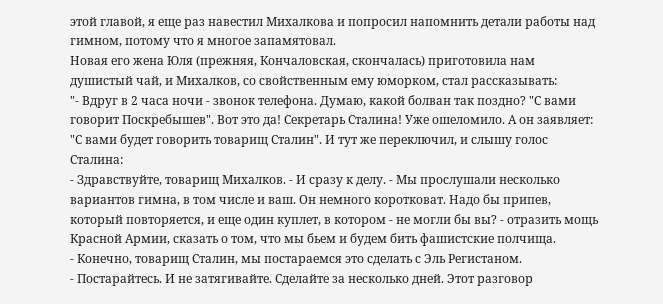этой главой, я еще раз навестил Михалкова и попросил напомнить детали работы над гимном, потому что я многое запамятовал.
Новая его жена Юля (прежняя, Кончаловская, скончалась) приготовила нам душистый чай, и Михалков, со свойственным ему юморком, стал рассказывать:
"- Вдруг в 2 часа ночи - звонок телефона. Думаю, какой болван так поздно? "С вами говорит Поскребышев". Вот это да! Секретарь Сталина! Уже ошеломило. А он заявляет: "С вами будет говорить товарищ Сталин". И тут же переключил, и слышу голос Сталина:
- Здравствуйте, товарищ Михалков. - И сразу к делу. - Мы прослушали несколько вариантов гимна, в том числе и ваш. Он немного коротковат. Надо бы припев, который повторяется, и еще один куплет, в котором - не могли бы вы? - отразить мощь Красной Армии, сказать о том, что мы бьем и будем бить фашистские полчища.
- Конечно, товарищ Сталин, мы постараемся это сделать с Эль Регистаном.
- Постарайтесь. И не затягивайте. Сделайте за несколько дней. Этот разговор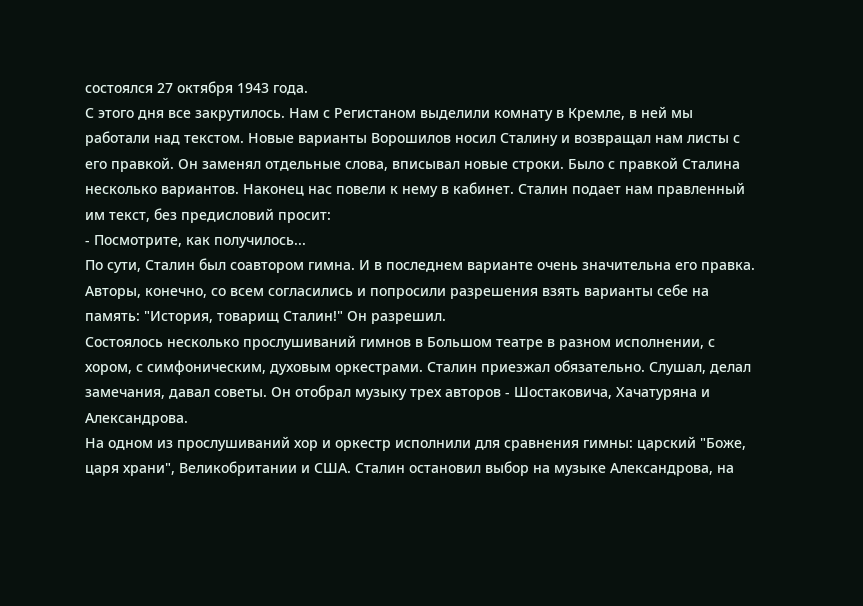состоялся 27 октября 1943 года.
С этого дня все закрутилось. Нам с Регистаном выделили комнату в Кремле, в ней мы работали над текстом. Новые варианты Ворошилов носил Сталину и возвращал нам листы с его правкой. Он заменял отдельные слова, вписывал новые строки. Было с правкой Сталина несколько вариантов. Наконец нас повели к нему в кабинет. Сталин подает нам правленный им текст, без предисловий просит:
- Посмотрите, как получилось...
По сути, Сталин был соавтором гимна. И в последнем варианте очень значительна его правка. Авторы, конечно, со всем согласились и попросили разрешения взять варианты себе на память: "История, товарищ Сталин!" Он разрешил.
Состоялось несколько прослушиваний гимнов в Большом театре в разном исполнении, с хором, с симфоническим, духовым оркестрами. Сталин приезжал обязательно. Слушал, делал замечания, давал советы. Он отобрал музыку трех авторов - Шостаковича, Хачатуряна и Александрова.
На одном из прослушиваний хор и оркестр исполнили для сравнения гимны: царский "Боже, царя храни", Великобритании и США. Сталин остановил выбор на музыке Александрова, на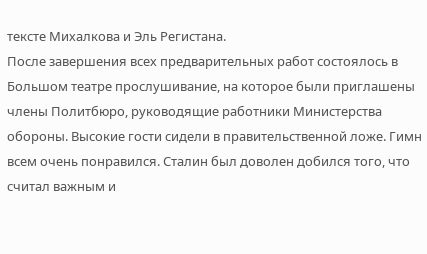тексте Михалкова и Эль Регистана.
После завершения всех предварительных работ состоялось в Большом театре прослушивание, на которое были приглашены члены Политбюро, руководящие работники Министерства обороны. Высокие гости сидели в правительственной ложе. Гимн всем очень понравился. Сталин был доволен добился того, что считал важным и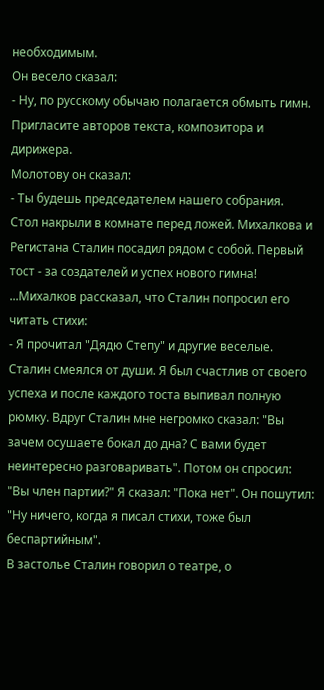необходимым.
Он весело сказал:
- Ну, по русскому обычаю полагается обмыть гимн. Пригласите авторов текста, композитора и дирижера.
Молотову он сказал:
- Ты будешь председателем нашего собрания.
Стол накрыли в комнате перед ложей. Михалкова и Регистана Сталин посадил рядом с собой. Первый тост - за создателей и успех нового гимна!
...Михалков рассказал, что Сталин попросил его читать стихи:
- Я прочитал "Дядю Степу" и другие веселые. Сталин смеялся от души. Я был счастлив от своего успеха и после каждого тоста выпивал полную рюмку. Вдруг Сталин мне негромко сказал: "Вы зачем осушаете бокал до дна? С вами будет неинтересно разговаривать". Потом он спросил: "Вы член партии?" Я сказал: "Пока нет". Он пошутил: "Ну ничего, когда я писал стихи, тоже был беспартийным".
В застолье Сталин говорил о театре, о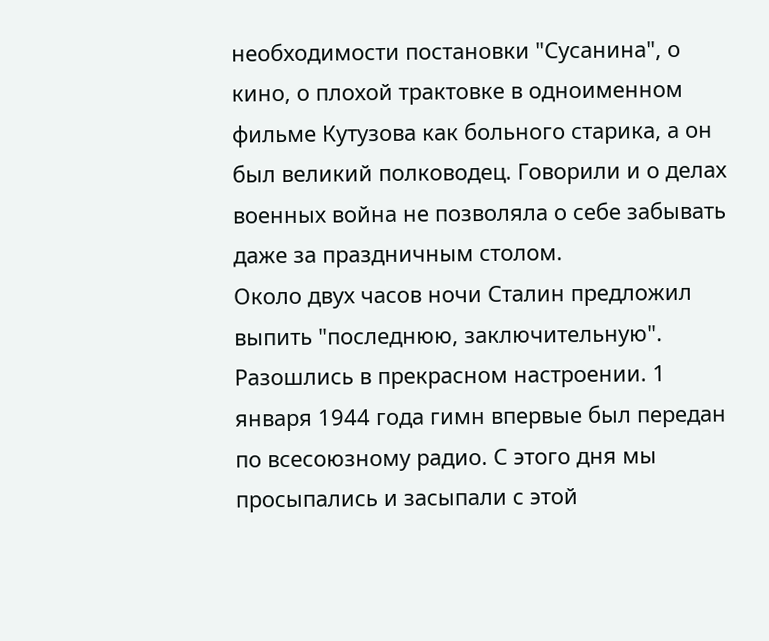необходимости постановки "Сусанина", о кино, о плохой трактовке в одноименном фильме Кутузова как больного старика, а он был великий полководец. Говорили и о делах военных война не позволяла о себе забывать даже за праздничным столом.
Около двух часов ночи Сталин предложил выпить "последнюю, заключительную".
Разошлись в прекрасном настроении. 1 января 1944 года гимн впервые был передан по всесоюзному радио. С этого дня мы просыпались и засыпали с этой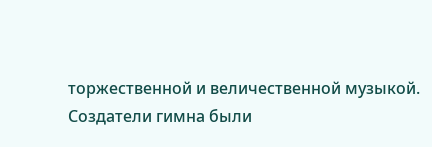торжественной и величественной музыкой.
Создатели гимна были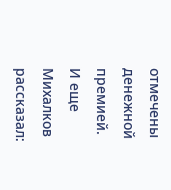отмечены денежной премией.
И еще Михалков рассказал: